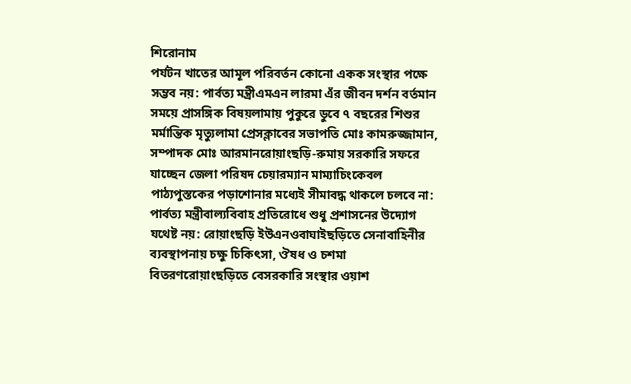শিরোনাম
পর্যটন খাতের আমূল পরিবর্তন কোনো একক সংস্থার পক্ষে সম্ভব নয়: পার্বত্য মন্ত্রীএমএন লারমা এঁর জীবন দর্শন বর্তমান সময়ে প্রাসঙ্গিক বিষয়লামায় পুকুরে ডুবে ৭ বছরের শিশুর মর্মান্তিক মৃত্যুলামা প্রেসক্লাবের সভাপতি মোঃ কামরুজ্জামান, সম্পাদক মোঃ আরমানরোয়াংছড়ি-রুমায় সরকারি সফরে যাচ্ছেন জেলা পরিষদ চেয়ারম্যান মাম্যাচিংকেবল পাঠ্যপুস্তকের পড়াশোনার মধ্যেই সীমাবদ্ধ থাকলে চলবে না: পার্বত্য মন্ত্রীবাল্যবিবাহ প্রতিরোধে শুধু প্রশাসনের উদ্যোগ যথেষ্ট নয়: রোয়াংছড়ি ইউএনওবাঘাইছড়িতে সেনাবাহিনীর ব্যবস্থাপনায় চক্ষু চিকিৎসা, ঔষধ ও চশমা বিতরণরোয়াংছড়িতে বেসরকারি সংস্থার ওয়াশ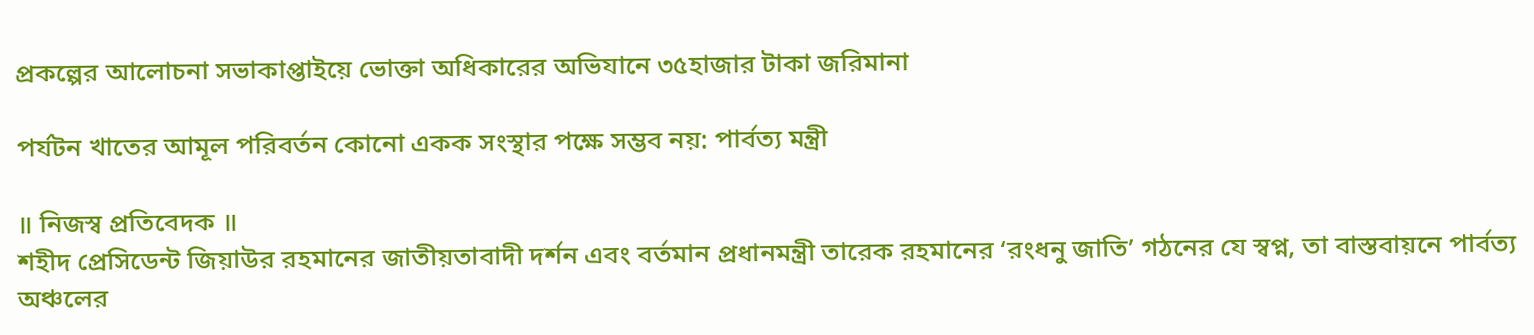প্রকল্পের আলোচনা সভাকাপ্তাইয়ে ভোক্তা অধিকারের অভিযানে ৩৫হাজার টাকা জরিমানা

পর্যটন খাতের আমূল পরিবর্তন কোনো একক সংস্থার পক্ষে সম্ভব নয়: পার্বত্য মন্ত্রী

॥ নিজস্ব প্রতিবেদক ॥
শহীদ প্রেসিডেন্ট জিয়াউর রহমানের জাতীয়তাবাদী দর্শন এবং বর্তমান প্রধানমন্ত্রী তারেক রহমানের ‘রংধনু জাতি’ গঠনের যে স্বপ্ন, তা বাস্তবায়নে পার্বত্য অঞ্চলের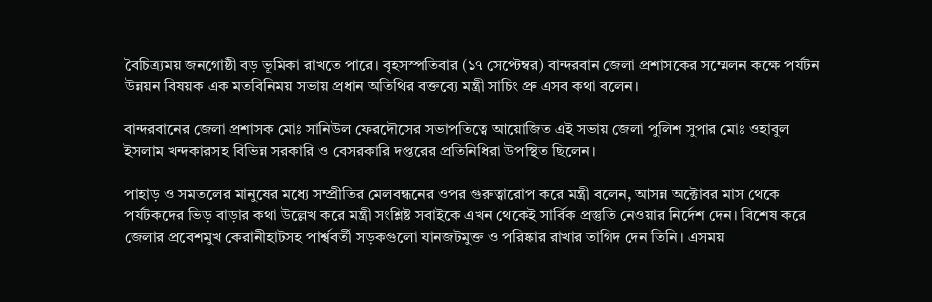বৈচিত্র্যময় জনগোষ্ঠী বড় ভূমিকা রাখতে পারে। বৃহসস্পতিবার (১৭ সেপ্টেম্বর) বান্দরবান জেলা প্রশাসকের সম্মেলন কক্ষে পর্যটন উন্নয়ন বিষয়ক এক মতবিনিময় সভায় প্রধান অতিথির বক্তব্যে মন্ত্রী সাচিং প্রু এসব কথা বলেন।

বান্দরবানের জেলা প্রশাসক মোঃ সানিউল ফেরদৌসের সভাপতিত্বে আয়োজিত এই সভায় জেলা পুলিশ সুপার মোঃ ওহাবুল ইসলাম খন্দকারসহ বিভিন্ন সরকারি ও বেসরকারি দপ্তরের প্রতিনিধিরা উপস্থিত ছিলেন।

পাহাড় ও সমতলের মানুষের মধ্যে সম্প্রীতির মেলবন্ধনের ওপর গুরুত্বারোপ করে মন্ত্রী বলেন, আসন্ন অক্টোবর মাস থেকে পর্যটকদের ভিড় বাড়ার কথা উল্লেখ করে মন্ত্রী সংশ্লিষ্ট সবাইকে এখন থেকেই সার্বিক প্রস্তুতি নেওয়ার নির্দেশ দেন। বিশেষ করে জেলার প্রবেশমুখ কেরানীহাটসহ পার্শ্ববর্তী সড়কগুলো যানজটমুক্ত ও পরিষ্কার রাখার তাগিদ দেন তিনি। এসময়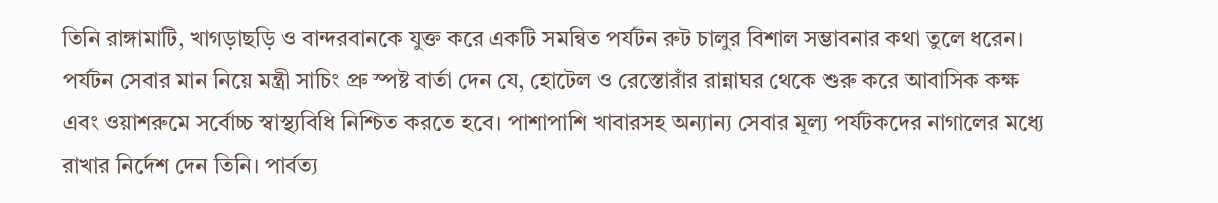তিনি রাঙ্গামাটি, খাগড়াছড়ি ও বান্দরবানকে যুক্ত করে একটি সমন্বিত পর্যটন রুট চালুর বিশাল সম্ভাবনার কথা তুলে ধরেন। পর্যটন সেবার মান নিয়ে মন্ত্রী সাচিং প্রু স্পষ্ট বার্তা দেন যে, হোটেল ও রেস্তোরাঁর রান্নাঘর থেকে শুরু করে আবাসিক কক্ষ এবং ওয়াশরুমে সর্বোচ্চ স্বাস্থ্যবিধি নিশ্চিত করতে হবে। পাশাপাশি খাবারসহ অন্যান্য সেবার মূল্য পর্যটকদের নাগালের মধ্যে রাখার নির্দেশ দেন তিনি। পার্বত্য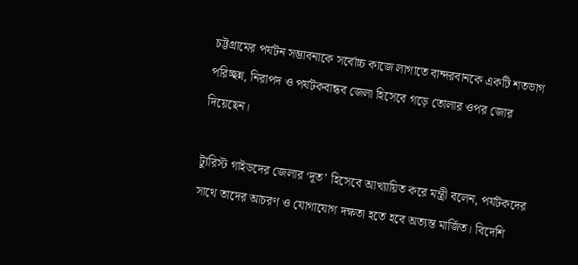চট্টগ্রামের পর্যটন সম্ভাবনাকে সর্বোচ্চ কাজে লাগাতে বান্দরবানকে একটি শতভাগ পরিচ্ছন্ন, নিরাপদ ও পর্যটকবান্ধব জেলা হিসেবে গড়ে তোলার ওপর জোর দিয়েছেন।

ট্যুরিস্ট গাইডদের জেলার ‘দূত’ হিসেবে আখ্যায়িত করে মন্ত্রী বলেন, পর্যটকদের সাথে তাদের আচরণ ও যোগাযোগ দক্ষতা হতে হবে অত্যন্ত মার্জিত। বিদেশি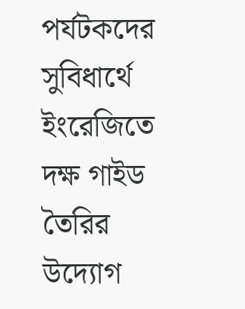পর্যটকদের সুবিধার্থে ইংরেজিতে দক্ষ গাইড তৈরির উদ্যোগ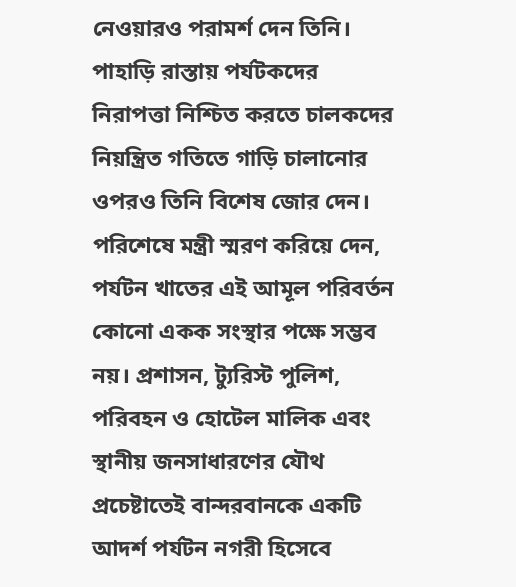নেওয়ারও পরামর্শ দেন তিনি। পাহাড়ি রাস্তায় পর্যটকদের নিরাপত্তা নিশ্চিত করতে চালকদের নিয়ন্ত্রিত গতিতে গাড়ি চালানোর ওপরও তিনি বিশেষ জোর দেন। পরিশেষে মন্ত্রী স্মরণ করিয়ে দেন, পর্যটন খাতের এই আমূল পরিবর্তন কোনো একক সংস্থার পক্ষে সম্ভব নয়। প্রশাসন, ট্যুরিস্ট পুলিশ, পরিবহন ও হোটেল মালিক এবং স্থানীয় জনসাধারণের যৌথ প্রচেষ্টাতেই বান্দরবানকে একটি আদর্শ পর্যটন নগরী হিসেবে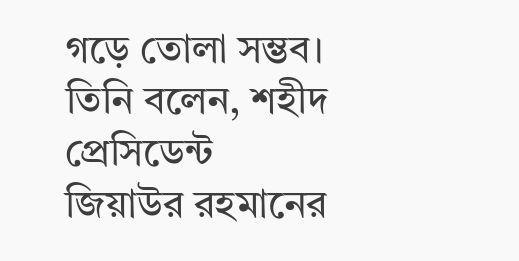গড়ে তোলা সম্ভব। তিনি বলেন, শহীদ প্রেসিডেন্ট জিয়াউর রহমানের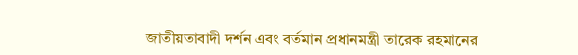জাতীয়তাবাদী দর্শন এবং বর্তমান প্রধানমন্ত্রী তারেক রহমানের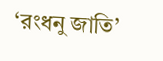‘রংধনু জাতি’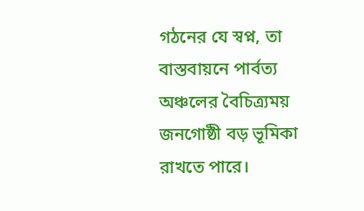গঠনের যে স্বপ্ন, তা বাস্তবায়নে পার্বত্য অঞ্চলের বৈচিত্র্যময় জনগোষ্ঠী বড় ভূমিকা রাখতে পারে।